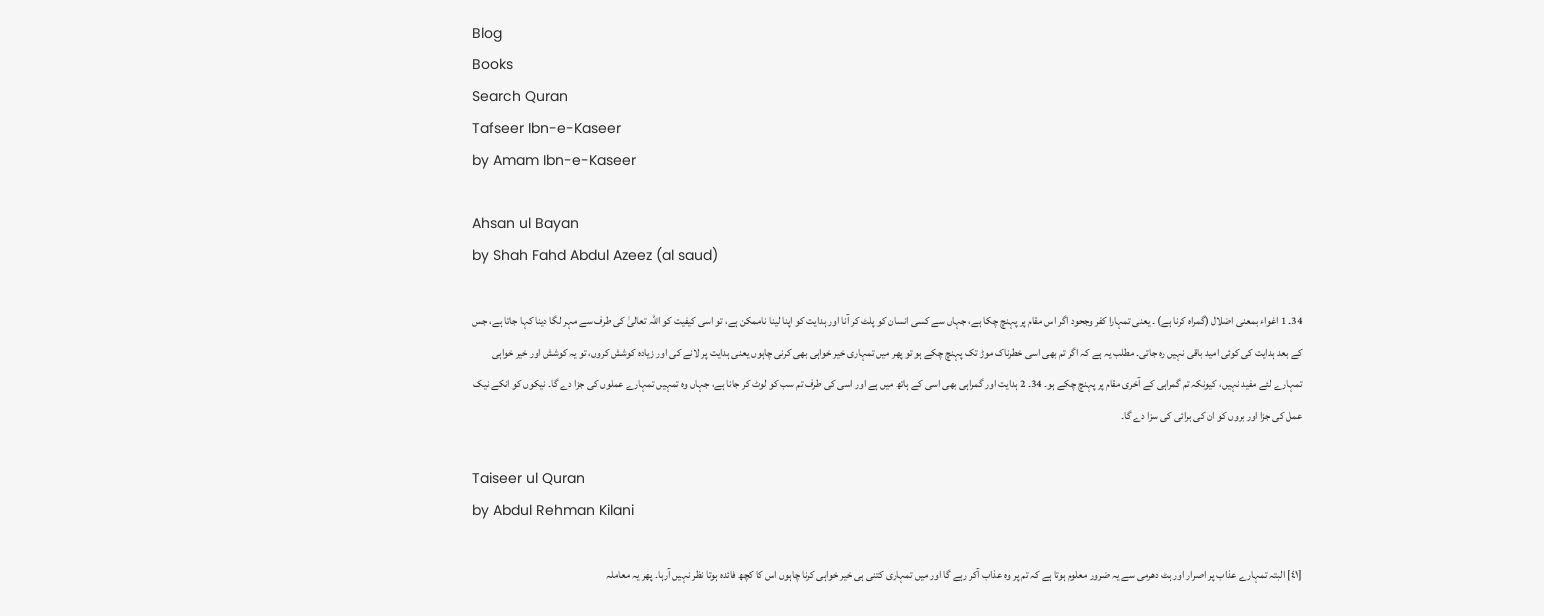Blog
Books
Search Quran
Tafseer Ibn-e-Kaseer
by Amam Ibn-e-Kaseer

Ahsan ul Bayan
by Shah Fahd Abdul Azeez (al saud)

34۔ 1 اغواء بمعنی اضلال (گمراہ کرنا ہے) ۔ یعنی تمہارا کفر وجحود اگر اس مقام پر پہنچ چکا ہے، جہاں سے کسی انسان کو پلٹ کر آنا اور ہدایت کو اپنا لینا ناممکن ہے، تو اسی کیفیت کو اللہ تعالیٰ کی طرف سے مہر لگا دینا کہا جاتا ہے، جس کے بعد ہدایت کی کوئی امید باقی نہیں رہ جاتی۔ مطلب یہ ہے کہ اگر تم بھی اسی خطرناک موڑ تک پہنچ چکے ہو تو پھر میں تمہاری خیر خواہی بھی کرنی چاہوں یعنی ہدایت پر لانے کی اور زیادہ کوشش کروں، تو یہ کوشش اور خیر خواہی تمہارے لئے مفید نہیں، کیونکہ تم گمراہی کے آخری مقام پر پہنچ چکے ہو۔ 34۔ 2 ہدایت اور گمراہی بھی اسی کے ہاتھ میں ہے اور اسی کی طرف تم سب کو لوٹ کر جانا ہے، جہاں وہ تمہیں تمہارے عملوں کی جزا دے گا۔ نیکوں کو انکے نیک عمل کی جزا اور بروں کو ان کی برائی کی سزا دے گا۔

Taiseer ul Quran
by Abdul Rehman Kilani

[٤١] البتہ تمہارے عذاب پر اصرار اور ہٹ دھرمی سے یہ ضرور معلوم ہوتا ہے کہ تم پر وہ عذاب آکر رہے گا اور میں تمہاری کتنی ہی خیر خواہی کرنا چاہوں اس کا کچھ فائدہ ہوتا نظر نہیں آرہا۔ پھر یہ معاملہ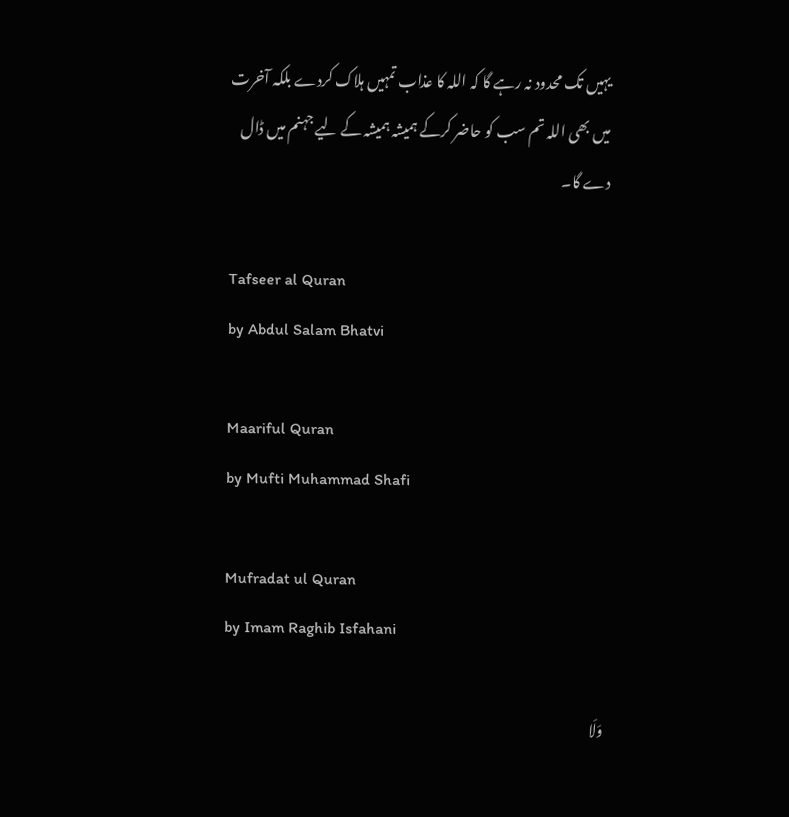یہیں تک محدود نہ رہے گا کہ اللہ کا عذاب تمہیں ہلاک کردے بلکہ آخرت میں بھی اللہ تم سب کو حاضر کرکے ہمیشہ ہمیشہ کے لیے جہنم میں ڈال دے گا۔

Tafseer al Quran
by Abdul Salam Bhatvi

Maariful Quran
by Mufti Muhammad Shafi

Mufradat ul Quran
by Imam Raghib Isfahani

وَلَا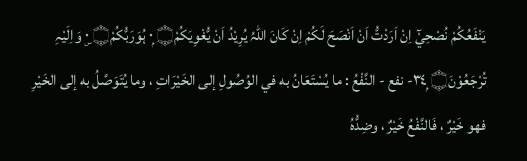يَنْفَعُكُمْ نُصْحِيْٓ اِنْ اَرَدْتُّ اَنْ اَنْصَحَ لَكُمْ اِنْ كَانَ اللہُ يُرِيْدُ اَنْ يُّغْوِيَكُمْ۝ ٠ۭ ہُوَرَبُّكُمْ۝ ٠ۣ وَاِلَيْہِ تُرْجَعُوْنَ۝ ٣٤ۭ- نفع - النَّفْعُ : ما يُسْتَعَانُ به في الوُصُولِ إلى الخَيْرَاتِ ، وما يُتَوَصَّلُ به إلى الخَيْرِ فهو خَيْرٌ ، فَالنَّفْعُ خَيْرٌ ، وضِدُّهُ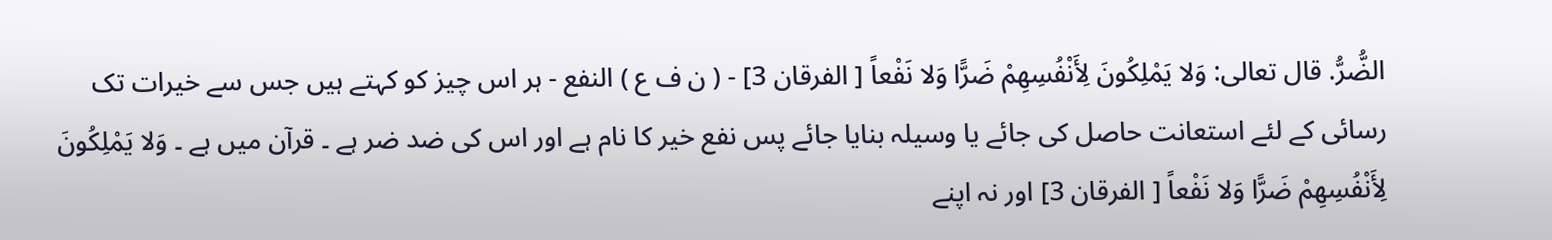الضُّرُّ. قال تعالی: وَلا يَمْلِكُونَ لِأَنْفُسِهِمْ ضَرًّا وَلا نَفْعاً [ الفرقان 3] - ( ن ف ع ) النفع - ہر اس چیز کو کہتے ہیں جس سے خیرات تک رسائی کے لئے استعانت حاصل کی جائے یا وسیلہ بنایا جائے پس نفع خیر کا نام ہے اور اس کی ضد ضر ہے ۔ قرآن میں ہے ۔ وَلا يَمْلِكُونَ لِأَنْفُسِهِمْ ضَرًّا وَلا نَفْعاً [ الفرقان 3] اور نہ اپنے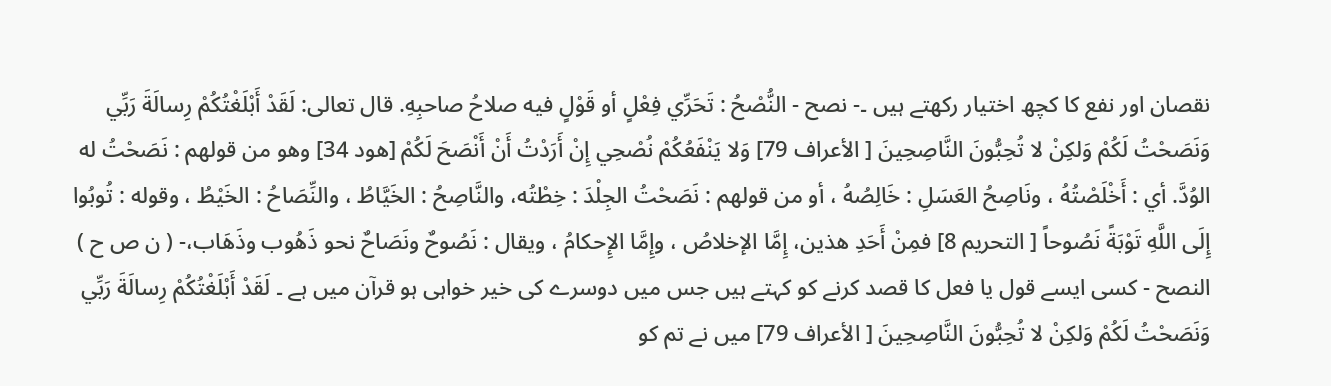نقصان اور نفع کا کچھ اختیار رکھتے ہیں ۔- نصح - النُّصْحُ : تَحَرِّي فِعْلٍ أو قَوْلٍ فيه صلاحُ صاحبِهِ. قال تعالی: لَقَدْ أَبْلَغْتُكُمْ رِسالَةَ رَبِّي وَنَصَحْتُ لَكُمْ وَلكِنْ لا تُحِبُّونَ النَّاصِحِينَ [ الأعراف 79] وَلا يَنْفَعُكُمْ نُصْحِي إِنْ أَرَدْتُ أَنْ أَنْصَحَ لَكُمْ [هود 34] وهو من قولهم : نَصَحْتُ له الوُدَّ. أي : أَخْلَصْتُهُ ، ونَاصِحُ العَسَلِ : خَالِصُهُ ، أو من قولهم : نَصَحْتُ الجِلْدَ : خِطْتُه، والنَّاصِحُ : الخَيَّاطُ ، والنِّصَاحُ : الخَيْطُ ، وقوله : تُوبُوا إِلَى اللَّهِ تَوْبَةً نَصُوحاً [ التحریم 8] فمِنْ أَحَدِ هذين، إِمَّا الإخلاصُ ، وإِمَّا الإِحكامُ ، ويقال : نَصُوحٌ ونَصَاحٌ نحو ذَهُوب وذَهَاب،- ( ن ص ح ) النصح - کسی ایسے قول یا فعل کا قصد کرنے کو کہتے ہیں جس میں دوسرے کی خیر خواہی ہو قرآن میں ہے ۔ لَقَدْ أَبْلَغْتُكُمْ رِسالَةَ رَبِّي وَنَصَحْتُ لَكُمْ وَلكِنْ لا تُحِبُّونَ النَّاصِحِينَ [ الأعراف 79] میں نے تم کو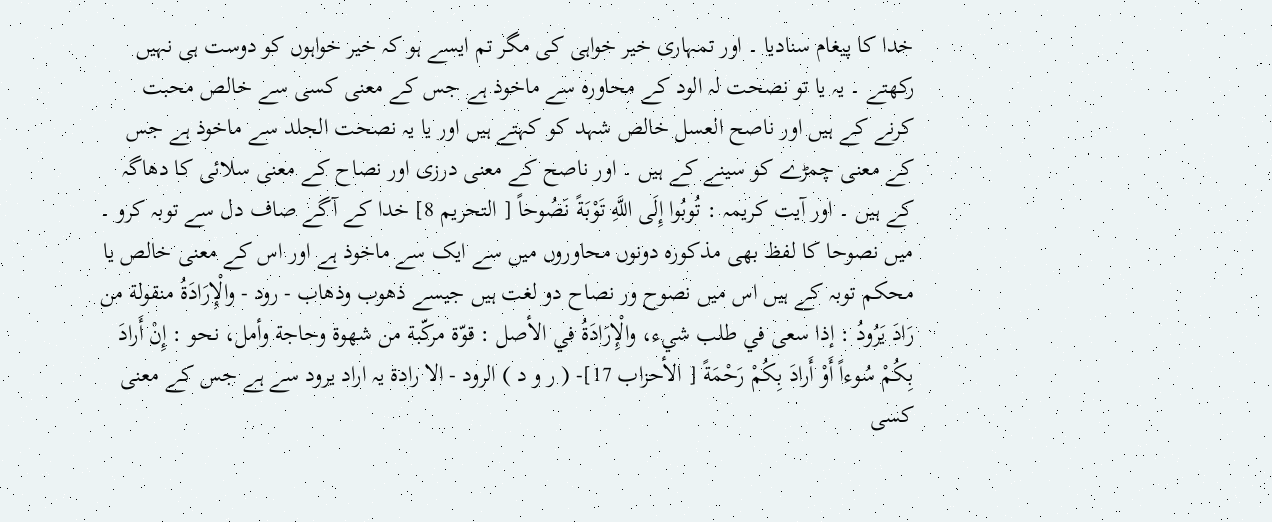خدا کا پیغام سنادیا ۔ اور تمہاری خیر خواہی کی مگر تم ایسے ہو کہ خیر خواہوں کو دوست ہی نہیں رکھتے ۔ یہ یا تو نصحت لہ الود کے محاورہ سے ماخوذ ہے جس کے معنی کسی سے خالص محبت کرنے کے ہیں اور ناصح العسل خالص شہد کو کہتے ہیں اور یا یہ نصحت الجلد سے ماخوذ ہے جس کے معنی چمڑے کو سینے کے ہیں ۔ اور ناصح کے معنی درزی اور نصاح کے معنی سلائی کا دھاگہ کے ہیں ۔ اور آیت کریمہ : تُوبُوا إِلَى اللَّهِ تَوْبَةً نَصُوحاً [ التحریم 8] خدا کے آگے صاف دل سے توبہ کرو ۔ میں نصوحا کا لفظ بھی مذکورہ دونوں محاوروں میں سے ایک سے ماخوذ ہے اور اس کے معنی خالص یا محکم توبہ کے ہیں اس میں نصوح ور نصاح دو لغت ہیں جیسے ذھوب وذھاب - رود - والْإِرَادَةُ منقولة من رَادَ يَرُودُ : إذا سعی في طلب شيء، والْإِرَادَةُ في الأصل : قوّة مركّبة من شهوة وحاجة وأمل، نحو : إِنْ أَرادَ بِكُمْ سُوءاً أَوْ أَرادَ بِكُمْ رَحْمَةً [ الأحزاب 17]- ( ر و د ) الرود - الا رادۃ یہ اراد یرود سے ہے جس کے معنی کسی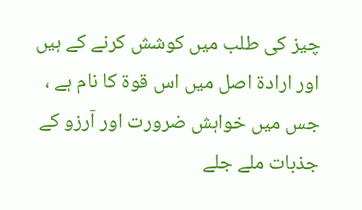چیز کی طلب میں کوشش کرنے کے ہیں اور ارادۃ اصل میں اس قوۃ کا نام ہے ، جس میں خواہش ضرورت اور آرزو کے جذبات ملے جلے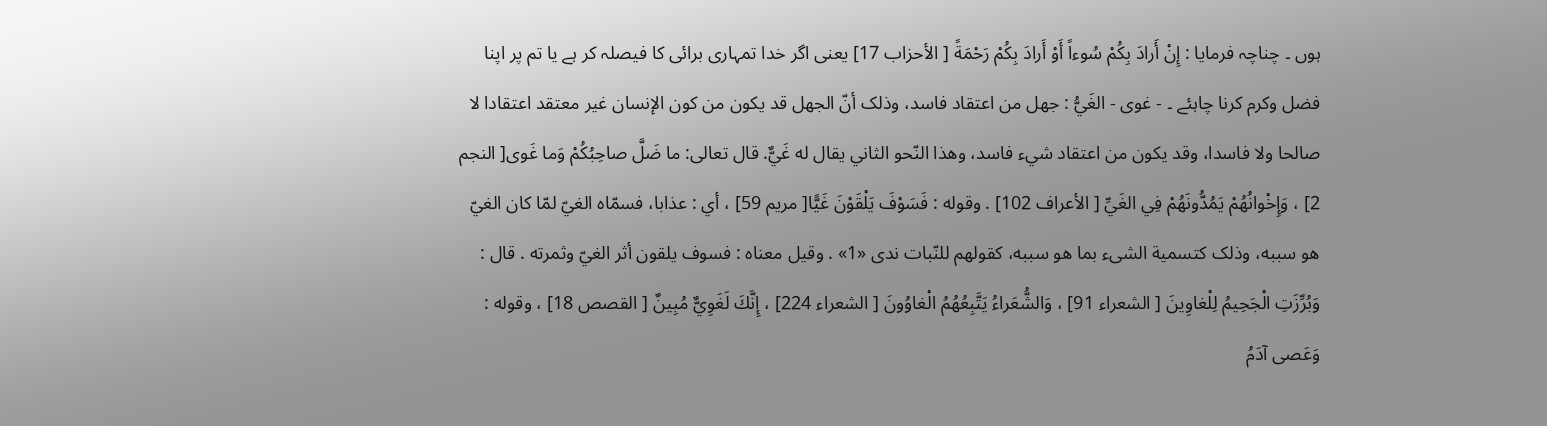ہوں ۔ چناچہ فرمایا : إِنْ أَرادَ بِكُمْ سُوءاً أَوْ أَرادَ بِكُمْ رَحْمَةً [ الأحزاب 17] یعنی اگر خدا تمہاری برائی کا فیصلہ کر ہے یا تم پر اپنا فضل وکرم کرنا چاہئے ۔ - غوی - الغَيُّ : جهل من اعتقاد فاسد، وذلک أنّ الجهل قد يكون من کون الإنسان غير معتقد اعتقادا لا صالحا ولا فاسدا، وقد يكون من اعتقاد شيء فاسد، وهذا النّحو الثاني يقال له غَيٌّ. قال تعالی: ما ضَلَّ صاحِبُكُمْ وَما غَوى[ النجم 2] ، وَإِخْوانُهُمْ يَمُدُّونَهُمْ فِي الغَيِّ [ الأعراف 102] . وقوله : فَسَوْفَ يَلْقَوْنَ غَيًّا[ مریم 59] ، أي : عذابا، فسمّاه الغيّ لمّا کان الغيّ هو سببه، وذلک کتسمية الشیء بما هو سببه، کقولهم للنّبات ندی «1» . وقیل معناه : فسوف يلقون أثر الغيّ وثمرته . قال : وَبُرِّزَتِ الْجَحِيمُ لِلْغاوِينَ [ الشعراء 91] ، وَالشُّعَراءُ يَتَّبِعُهُمُ الْغاوُونَ [ الشعراء 224] ، إِنَّكَ لَغَوِيٌّ مُبِينٌ [ القصص 18] ، وقوله : وَعَصى آدَمُ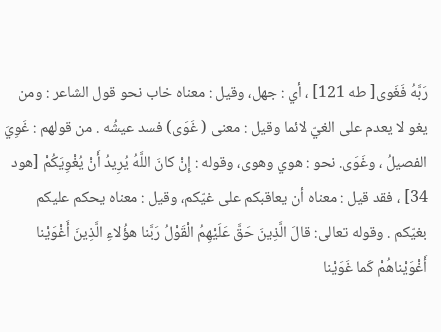رَبَّهُ فَغَوى[ طه 121] ، أي : جهل، وقیل : معناه خاب نحو قول الشاعر : ومن يغو لا يعدم علی الغيّ لائما وقیل : معنی ( غَوَى) فسد عيشُه . من قولهم : غَوِيَ الفصیلُ ، وغَوَى. نحو : هوي وهوى، وقوله : إِنْ كانَ اللَّهُ يُرِيدُ أَنْ يُغْوِيَكُمْ [هود 34] ، فقد قيل : معناه أن يعاقبکم علی غيّكم، وقیل : معناه يحكم عليكم بغيّكم . وقوله تعالی: قالَ الَّذِينَ حَقَّ عَلَيْهِمُ الْقَوْلُ رَبَّنا هؤُلاءِ الَّذِينَ أَغْوَيْنا أَغْوَيْناهُمْ كَما غَوَيْنا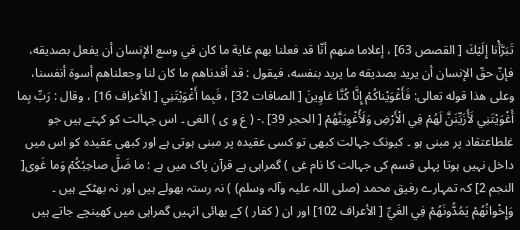تَبَرَّأْنا إِلَيْكَ [ القصص 63] ، إعلاما منهم أنّا قد فعلنا بهم غاية ما کان في وسع الإنسان أن يفعل بصدیقه، فإنّ حقّ الإنسان أن يريد بصدیقه ما يريد بنفسه، فيقول : قد أفدناهم ما کان لنا وجعلناهم أسوة أنفسنا، وعلی هذا قوله تعالی: فَأَغْوَيْناكُمْ إِنَّا كُنَّا غاوِينَ [ الصافات 32] ، فَبِما أَغْوَيْتَنِي [ الأعراف 16] ، وقال : رَبِّ بِما أَغْوَيْتَنِي لَأُزَيِّنَنَّ لَهُمْ فِي الْأَرْضِ وَلَأُغْوِيَنَّهُمْ [ الحجر 39] .- ( غ و ی ) الغی ۔ اس جہالت کو کہتے ہیں جو غلطاعتقاد پر مبنی ہو ۔ کیونک جہالت کبھی تو کسی عقیدہ پر مبنی ہوتی ہے اور کبھی عقیدہ کو اس میں داخل نہیں ہوتا پہلی قسم کی جہالت کا نام غی ) گمراہی ہے قرآن پاک میں ہے : ما ضَلَّ صاحِبُكُمْ وَما غَوى[ النجم 2] کہ تمہارے رفیق محمد (صلی اللہ علیہ وآلہ وسلم) ) نہ رستہ بھولے ہیں اور نہ بھٹکے ہیں ۔ وَإِخْوانُهُمْ يَمُدُّونَهُمْ فِي الغَيِّ [ الأعراف 102] اور ان ( کفار ) کے بھائی انہیں گمراہی میں کھینچے جاتے ہیں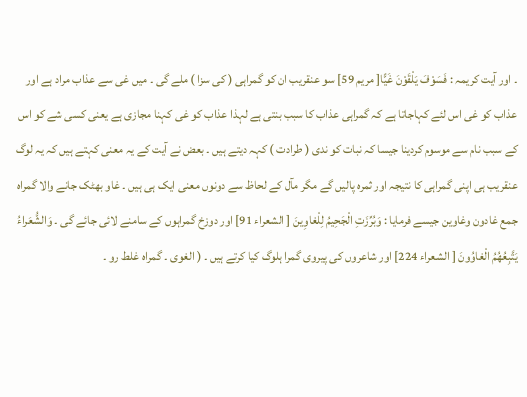۔ اور آیت کریمہ : فَسَوْفَ يَلْقَوْنَ غَيًّا[ مریم 59] سو عنقریب ان کو گمراہی ( کی سزا ) ملے گی ۔ میں غی سے عذاب مراد ہے اور عذاب کو غی اس لئے کہاجاتا ہے کہ گمراہی عذاب کا سبب بنتی ہے لہذا عذاب کو غی کہنا مجازی ہے یعنی کسی شے کو اس کے سبب نام سے موسوم کردینا جیسا کہ نبات کو ندی ( طرادت ) کہہ دیتے ہیں ۔ بعض نے آیت کے یہ معنی کہتے ہیں کہ یہ لوگ عنقریب ہی اپنی گمراہی کا نتیجہ اور ثمرہ پالیں گے مگر مآل کے لحاظ سے دونوں معنی ایک ہی ہیں ۔ غاو بھٹک جانے والا گمراہ جمع غادون وغاوین جیسے فرمایا : وَبُرِّزَتِ الْجَحِيمُ لِلْغاوِينَ [ الشعراء 91] اور دوزخ گمراہوں کے سامنے لائی جائے گی ۔ وَالشُّعَراءُ يَتَّبِعُهُمُ الْغاوُونَ [ الشعراء 224] اور شاعروں کی پیروی گمرا ہلوگ کیا کرتے ہیں ۔ ( الغوی ۔ گمراہ غلط رو ۔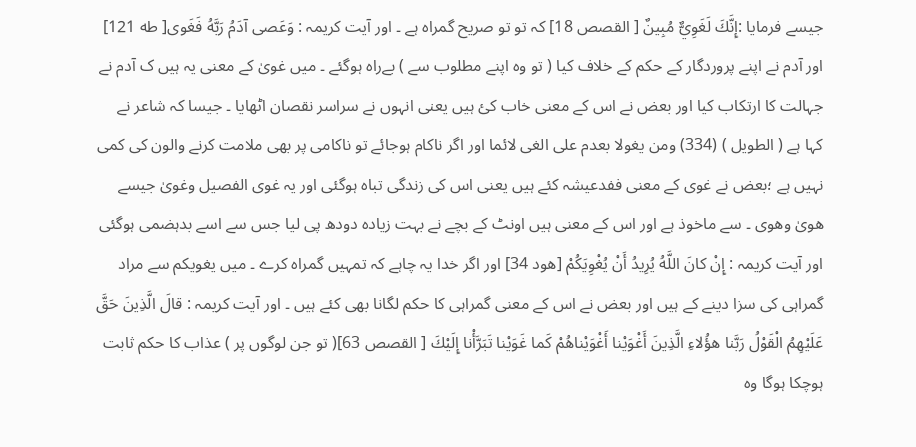جیسے فرمایا :إِنَّكَ لَغَوِيٌّ مُبِينٌ [ القصص 18] کہ تو تو صریح گمراہ ہے ۔ اور آیت کریمہ : وَعَصى آدَمُ رَبَّهُ فَغَوى[ طه 121] اور آدم نے اپنے پروردگار کے حکم کے خلاف کیا ( تو وہ اپنے مطلوب سے ) بےراہ ہوگئے ۔ میں غویٰ کے معنی یہ ہیں ک آدم نے جہالت کا ارتکاب کیا اور بعض نے اس کے معنی خاب کئ ہیں یعنی انہوں نے سراسر نقصان اٹھایا ۔ جیسا کہ شاعر نے کہا ہے ( الطویل ) (334) ومن یغولا بعدم علی الغی لائما اور اگر ناکام ہوجائے تو ناکامی پر بھی ملامت کرنے والون کی کمی نہیں ہے ؛بعض نے غوی کے معنی ففدعیشہ کئے ہیں یعنی اس کی زندگی تباہ ہوگئی اور یہ غوی الفصیل وغویٰ جیسے ھویٰ وھوی ۔ سے ماخوذ ہے اور اس کے معنی ہیں اونٹ کے بچے نے بہت زیادہ دودھ پی لیا جس سے اسے بدہضمی ہوگئی اور آیت کریمہ : إِنْ كانَ اللَّهُ يُرِيدُ أَنْ يُغْوِيَكُمْ [هود 34] اور اگر خدا یہ چاہے کہ تمہیں گمراہ کرے ۔ میں یغویکم سے مراد گمراہی کی سزا دینے کے ہیں اور بعض نے اس کے معنی گمراہی کا حکم لگانا بھی کئے ہیں ۔ اور آیت کریمہ : قالَ الَّذِينَ حَقَّ عَلَيْهِمُ الْقَوْلُ رَبَّنا هؤُلاءِ الَّذِينَ أَغْوَيْنا أَغْوَيْناهُمْ كَما غَوَيْنا تَبَرَّأْنا إِلَيْكَ [ القصص 63]( تو جن لوگوں پر ) عذاب کا حکم ثابت ہوچکا ہوگا وہ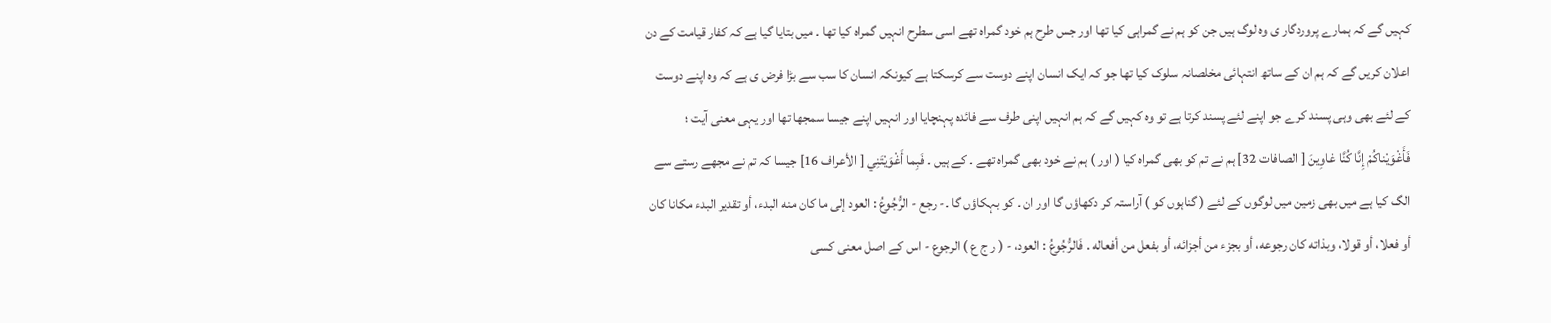کہیں گے کہ ہمارے پروردگار ی وہ لوگ ہیں جن کو ہم نے گمراہی کیا تھا اور جس طرح ہم خود گمراہ تھے اسی سطرح انہیں گمراہ کیا تھا ۔ میں بتایا گیا ہے کہ کفار قیامت کے دن اعلان کریں گے کہ ہم ان کے ساتھ انتہائی مخلصانہ سلوک کیا تھا جو کہ ایک انسان اپنے دوست سے کرسکتا ہے کیونکہ انسان کا سب سے بڑا فرض ی ہے کہ وہ اپنے دوست کے لئے بھی وہی پسند کرے جو اپنے لئے پسند کرتا ہے تو وہ کہیں گے کہ ہم انہیں اپنی طرف سے فائدہ پہنچایا اور انہیں اپنے جیسا سمجھا تھا اور یہی معنی آیت ؛ فَأَغْوَيْناكُمْ إِنَّا كُنَّا غاوِينَ [ الصافات 32] ہم نے تم کو بھی گمراہ کیا ( اور ) ہم نے خود بھی گمراہ تھے ۔ کے ہیں ۔ فَبِما أَغْوَيْتَنِي [ الأعراف 16] جیسا کہ تم نے مجھے رستے سے الگ کیا ہے میں بھی زمین میں لوگوں کے لئے ( گناہوں کو ) آراستہ کر دکھاؤں گا اور ان ۔ کو بہکاؤں گا ۔- رجع - الرُّجُوعُ : العود إلى ما کان منه البدء، أو تقدیر البدء مکانا کان أو فعلا، أو قولا، وبذاته کان رجوعه، أو بجزء من أجزائه، أو بفعل من أفعاله . فَالرُّجُوعُ : العود، - ( ر ج ع ) الرجوع - اس کے اصل معنی کسی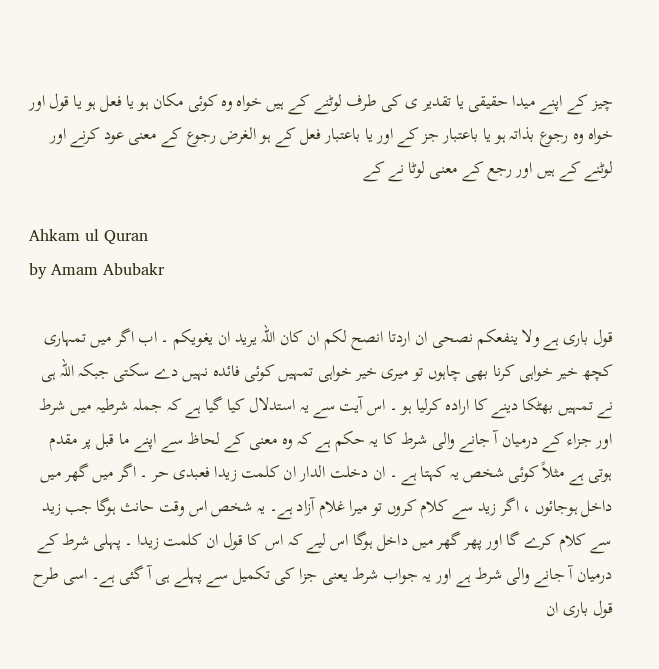چیز کے اپنے میدا حقیقی یا تقدیر ی کی طرف لوٹنے کے ہیں خواہ وہ کوئی مکان ہو یا فعل ہو یا قول اور خواہ وہ رجوع بذاتہ ہو یا باعتبار جز کے اور یا باعتبار فعل کے ہو الغرض رجوع کے معنی عود کرنے اور لوٹنے کے ہیں اور رجع کے معنی لوٹا نے کے

Ahkam ul Quran
by Amam Abubakr

قول باری ہے ولا ینفعکم نصحی ان اردتا انصح لکم ان کان اللہ یرید ان یغویکم ۔ اب اگر میں تمہاری کچھ خیر خواہی کرنا بھی چاہوں تو میری خیر خواہی تمہیں کوئی فائدہ نہیں دے سکتی جبکہ اللہ ہی نے تمہیں بھٹکا دینے کا ارادہ کرلیا ہو ۔ اس آیت سے یہ استدلال کیا گیا ہے کہ جملہ شرطیہ میں شرط اور جزاء کے درمیان آ جانے والی شرط کا یہ حکم ہے کہ وہ معنی کے لحاظ سے اپنے ما قبل پر مقدم ہوتی ہے مثلاً کوئی شخص یہ کہتا ہے ۔ ان دخلت الدار ان کلمت زیدا فعبدی حر ۔ اگر میں گھر میں داخل ہوجائوں ، اگر زید سے کلام کروں تو میرا غلام آزاد ہے۔ یہ شخص اس وقت حانث ہوگا جب زید سے کلام کرے گا اور پھر گھر میں داخل ہوگا اس لیے کہ اس کا قول ان کلمت زیدا ۔ پہلی شرط کے درمیان آ جانے والی شرط ہے اور یہ جواب شرط یعنی جزا کی تکمیل سے پہلے ہی آ گئی ہے۔ اسی طرح قول باری ان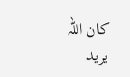کان اللہ یرید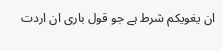ان یغویکم شرط ہے جو قول باری ان اردت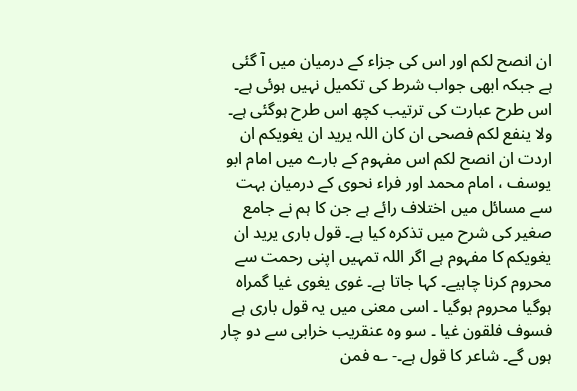ان انصح لکم اور اس کی جزاء کے درمیان میں آ گئی ہے جبکہ ابھی جواب شرط کی تکمیل نہیں ہوئی ہے۔ اس طرح عبارت کی ترتیب کچھ اس طرح ہوگئی ہے۔ ولا ینفع لکم فصحی ان کان اللہ یرید ان یغویکم ان اردت ان انصح لکم اس مفہوم کے بارے میں امام ابو یوسف ، امام محمد اور فراء نحوی کے درمیان بہت سے مسائل میں اختلاف رائے ہے جن کا ہم نے جامع صغیر کی شرح میں تذکرہ کیا ہے۔ قول باری یرید ان یغویکم کا مفہوم ہے اگر اللہ تمہیں اپنی رحمت سے محروم کرنا چاہیے۔ کہا جاتا ہے۔ غوی یغوی غیا گمراہ ہوگیا محروم ہوگیا ۔ اسی معنی میں یہ قول باری ہے فسوف فلقون غیا ۔ سو وہ عنقریب خرابی سے دو چار ہوں گے۔ شاعر کا قول ہے۔- ؎ فمن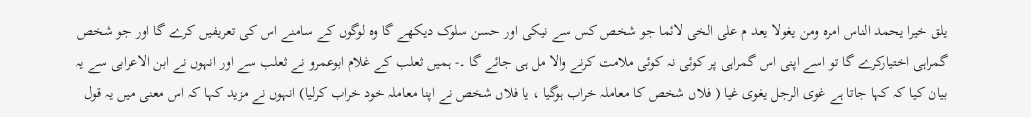یلق خیرا یحمد الناس امرہ ومن یغولا یعد م علی الخی لائما جو شخص کس سے نیکی اور حسن سلوک دیکھے گا وہ لوگوں کے سامنے اس کی تعریفیں کرے گا اور جو شخص گمراہی اختیارکرے گا تو اسے اپنی اس گمراہی پر کوئی نہ کوئی ملامت کرنے والا مل ہی جائے گا ۔- ہمیں ثعلب کے غلام ابوعمرو نے ثعلب سے اور انہوں نے ابن الاعرابی سے یہ بیان کیا کہ کہا جاتا ہے غوی الرجل یغوی غیا ( فلاں شخص کا معاملہ خراب ہوگیا ، یا فلاں شخص نے اپنا معاملہ خود خراب کرلیا) انہوں نے مزید کہا کہ اس معنی میں یہ قول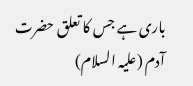باری ہے جس کا تعلق حضرت آدم (علیہ السلام)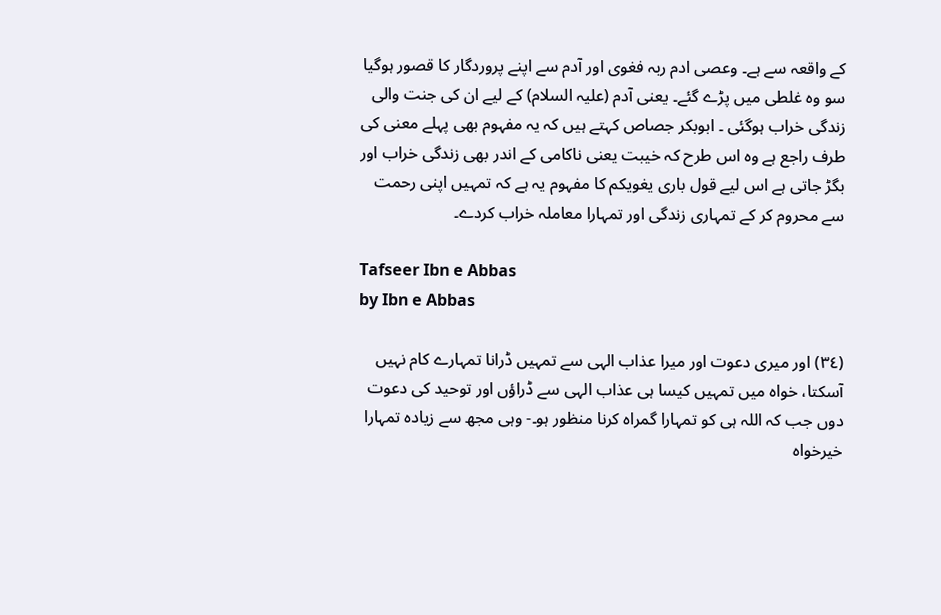کے واقعہ سے ہے۔ وعصی ادم ربہ فغوی اور آدم سے اپنے پروردگار کا قصور ہوگیا سو وہ غلطی میں پڑے گئے۔ یعنی آدم (علیہ السلام) کے لیے ان کی جنت والی زندگی خراب ہوگئی ۔ ابوبکر جصاص کہتے ہیں کہ یہ مفہوم بھی پہلے معنی کی طرف راجع ہے وہ اس طرح کہ خیبت یعنی ناکامی کے اندر بھی زندگی خراب اور بگڑ جاتی ہے اس لیے قول باری یغویکم کا مفہوم یہ ہے کہ تمہیں اپنی رحمت سے محروم کر کے تمہاری زندگی اور تمہارا معاملہ خراب کردے۔

Tafseer Ibn e Abbas
by Ibn e Abbas

(٣٤) اور میری دعوت اور میرا عذاب الہی سے تمہیں ڈرانا تمہارے کام نہیں آسکتا، خواہ میں تمہیں کیسا ہی عذاب الہی سے ڈراؤں اور توحید کی دعوت دوں جب کہ اللہ ہی کو تمہارا گمراہ کرنا منظور ہو۔- وہی مجھ سے زیادہ تمہارا خیرخواہ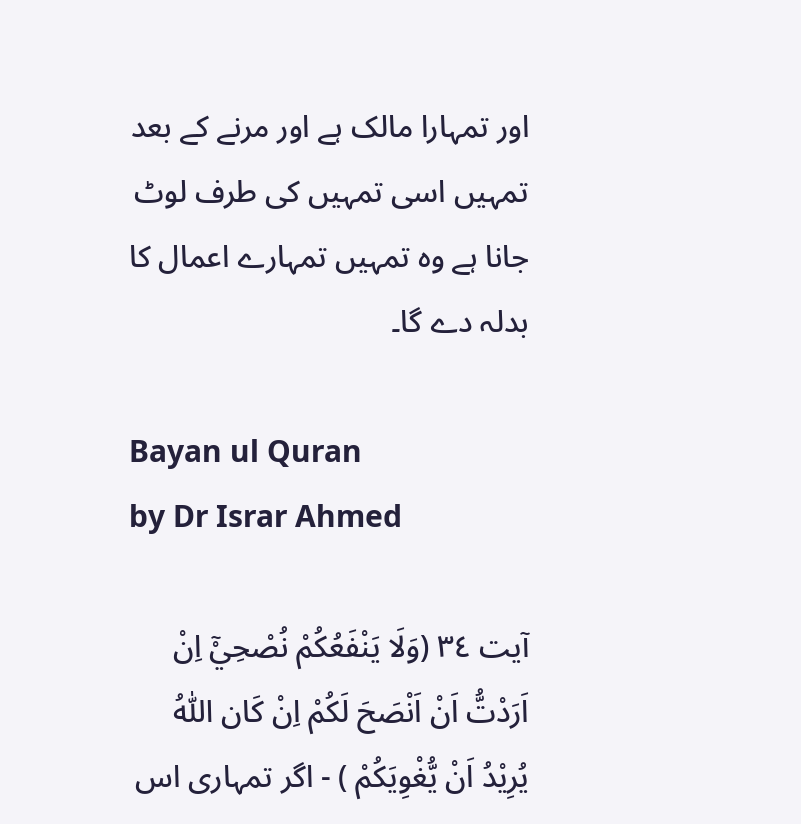اور تمہارا مالک ہے اور مرنے کے بعد تمہیں اسی تمہیں کی طرف لوٹ جانا ہے وہ تمہیں تمہارے اعمال کا بدلہ دے گا۔

Bayan ul Quran
by Dr Israr Ahmed

آیت ٣٤ (وَلَا يَنْفَعُكُمْ نُصْحِيْٓ اِنْ اَرَدْتُّ اَنْ اَنْصَحَ لَكُمْ اِنْ كَان اللّٰهُ يُرِيْدُ اَنْ يُّغْوِيَكُمْ ) - اگر تمہاری اس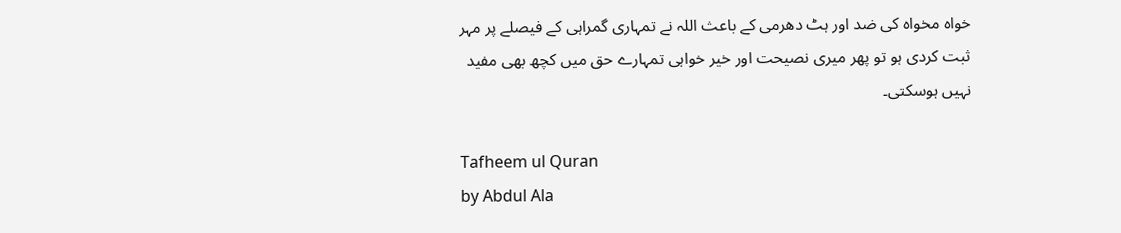خواہ مخواہ کی ضد اور ہٹ دھرمی کے باعث اللہ نے تمہاری گمراہی کے فیصلے پر مہر ثبت کردی ہو تو پھر میری نصیحت اور خیر خواہی تمہارے حق میں کچھ بھی مفید نہیں ہوسکتی۔

Tafheem ul Quran
by Abdul Ala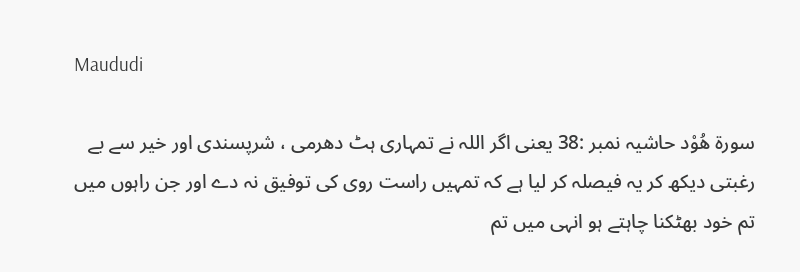Maududi

سورة هُوْد حاشیہ نمبر :38 یعنی اگر اللہ نے تمہاری ہٹ دھرمی ، شرپسندی اور خیر سے بے رغبتی دیکھ کر یہ فیصلہ کر لیا ہے کہ تمہیں راست روی کی توفیق نہ دے اور جن راہوں میں تم خود بھٹکنا چاہتے ہو انہی میں تم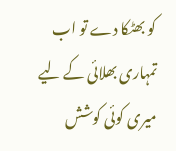کو بھٹکا دے تو اب تمہاری بھلائی کے لیے میری کوئی کوشش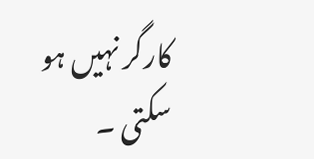کارگر نہیں ہو سکتی ۔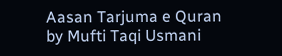Aasan Tarjuma e Quran
by Mufti Taqi Usmani